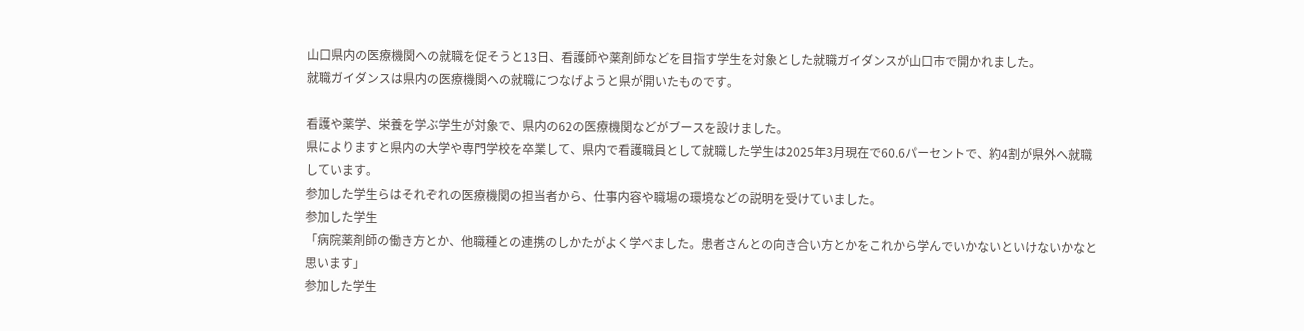山口県内の医療機関への就職を促そうと13日、看護師や薬剤師などを目指す学生を対象とした就職ガイダンスが山口市で開かれました。
就職ガイダンスは県内の医療機関への就職につなげようと県が開いたものです。

看護や薬学、栄養を学ぶ学生が対象で、県内の62の医療機関などがブースを設けました。
県によりますと県内の大学や専門学校を卒業して、県内で看護職員として就職した学生は2025年3月現在で60.6パーセントで、約4割が県外へ就職しています。
参加した学生らはそれぞれの医療機関の担当者から、仕事内容や職場の環境などの説明を受けていました。
参加した学生
「病院薬剤師の働き方とか、他職種との連携のしかたがよく学べました。患者さんとの向き合い方とかをこれから学んでいかないといけないかなと思います」
参加した学生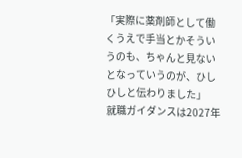「実際に薬剤師として働くうえで手当とかそういうのも、ちゃんと見ないとなっていうのが、ひしひしと伝わりました」
就職ガイダンスは2027年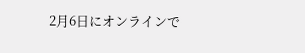2月6日にオンラインで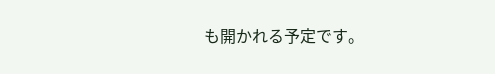も開かれる予定です。